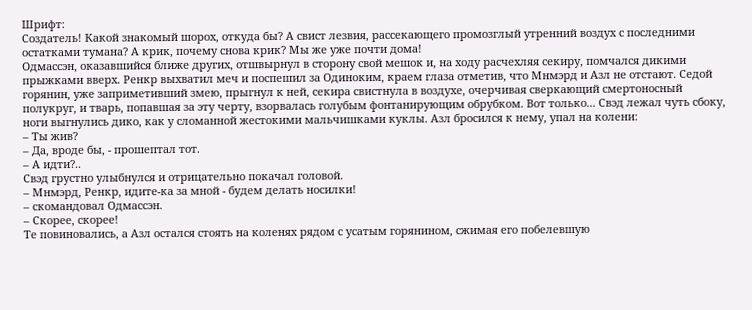Шрифт:
Создатель! Какой знакомый шорох, откуда бы? А свист лезвия, рассекающего промозглый утренний воздух с последними остатками тумана? А крик, почему снова крик? Мы же уже почти дома!
Одмассэн, оказавшийся ближе других, отшвырнул в сторону свой мешок и, на ходу расчехляя секиру, помчался дикими прыжками вверх. Ренкр выхватил меч и поспешил за Одиноким, краем глаза отметив, что Мнмэрд и Азл не отстают. Седой горянин, уже заприметивший змею, прыгнул к ней, секира свистнула в воздухе, очерчивая сверкающий смертоносный полукруг, и тварь, попавшая за эту черту, взорвалась голубым фонтанирующим обрубком. Вот только... Свэд лежал чуть сбоку, ноги выгнулись дико, как у сломанной жестокими мальчишками куклы. Азл бросился к нему, упал на колени:
– Ты жив?
– Да, вроде бы, - прошептал тот.
– А идти?..
Свэд грустно улыбнулся и отрицательно покачал головой.
– Мнмэрд, Ренкр, идите-ка за мной - будем делать носилки!
– скомандовал Одмассэн.
– Скорее, скорее!
Те повиновались, а Азл остался стоять на коленях рядом с усатым горянином, сжимая его побелевшую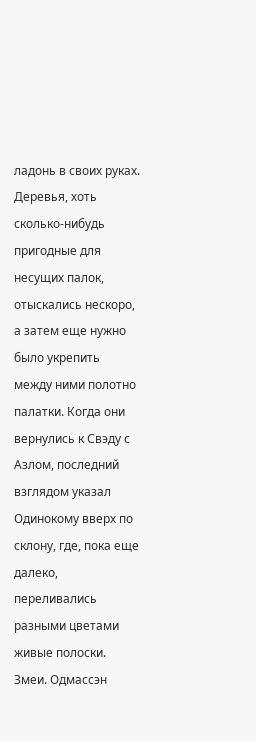ладонь в своих руках. Деревья, хоть сколько-нибудь пригодные для несущих палок, отыскались нескоро, а затем еще нужно было укрепить между ними полотно палатки. Когда они вернулись к Свэду с Азлом, последний взглядом указал Одинокому вверх по склону, где, пока еще далеко, переливались разными цветами живые полоски. Змеи. Одмассэн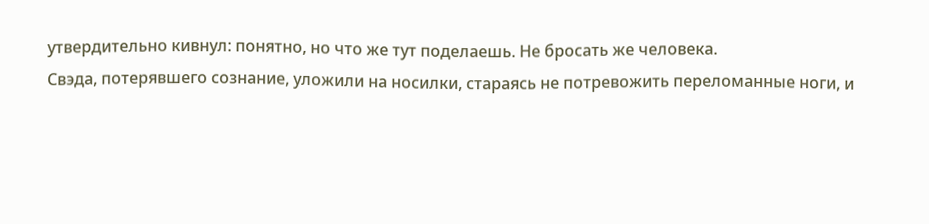утвердительно кивнул: понятно, но что же тут поделаешь. Не бросать же человека.
Свэда, потерявшего сознание, уложили на носилки, стараясь не потревожить переломанные ноги, и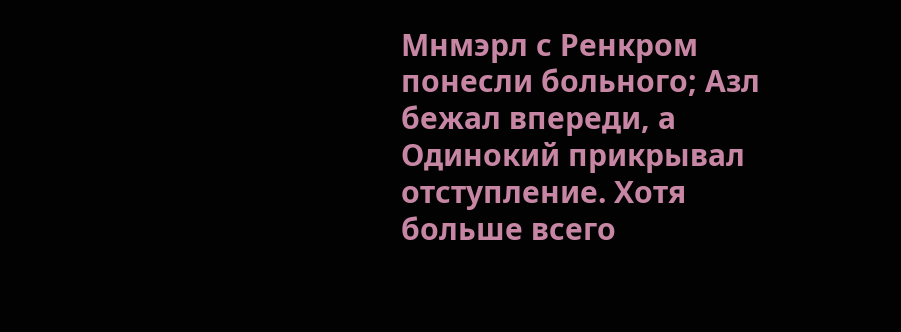Мнмэрл с Ренкром понесли больного; Азл бежал впереди, а Одинокий прикрывал отступление. Хотя больше всего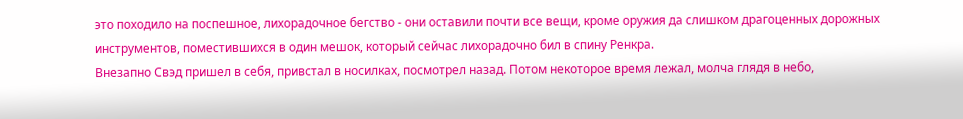это походило на поспешное, лихорадочное бегство - они оставили почти все вещи, кроме оружия да слишком драгоценных дорожных инструментов, поместившихся в один мешок, который сейчас лихорадочно бил в спину Ренкра.
Внезапно Свэд пришел в себя, привстал в носилках, посмотрел назад. Потом некоторое время лежал, молча глядя в небо,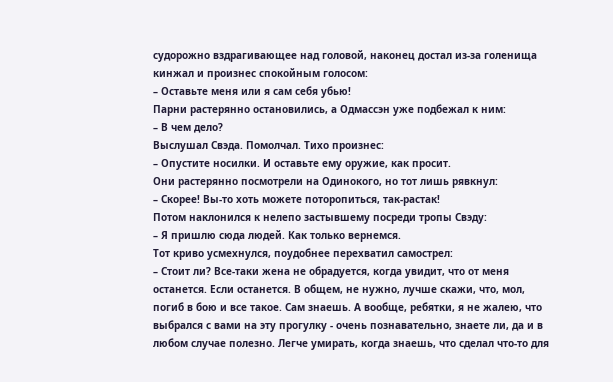судорожно вздрагивающее над головой, наконец достал из-за голенища кинжал и произнес спокойным голосом:
– Оставьте меня или я сам себя убью!
Парни растерянно остановились, а Одмассэн уже подбежал к ним:
– В чем дело?
Выслушал Свэда. Помолчал. Тихо произнес:
– Опустите носилки. И оставьте ему оружие, как просит.
Они растерянно посмотрели на Одинокого, но тот лишь рявкнул:
– Скорее! Вы-то хоть можете поторопиться, так-растак!
Потом наклонился к нелепо застывшему посреди тропы Свэду:
– Я пришлю сюда людей. Как только вернемся.
Тот криво усмехнулся, поудобнее перехватил самострел:
– Стоит ли? Все-таки жена не обрадуется, когда увидит, что от меня останется. Если останется. В общем, не нужно, лучше скажи, что, мол, погиб в бою и все такое. Сам знаешь. А вообще, ребятки, я не жалею, что выбрался с вами на эту прогулку - очень познавательно, знаете ли, да и в любом случае полезно. Легче умирать, когда знаешь, что сделал что-то для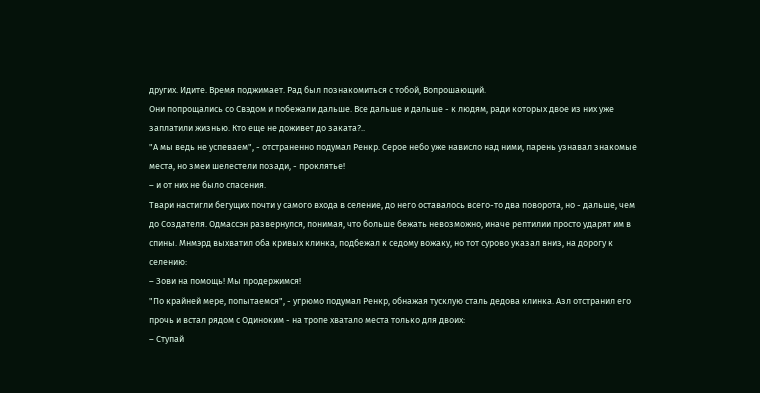других. Идите. Время поджимает. Рад был познакомиться с тобой, Вопрошающий.
Они попрощались со Свэдом и побежали дальше. Все дальше и дальше - к людям, ради которых двое из них уже заплатили жизнью. Кто еще не доживет до заката?..
"А мы ведь не успеваем", - отстраненно подумал Ренкр. Серое небо уже нависло над ними, парень узнавал знакомые места, но змеи шелестели позади, - проклятье!
– и от них не было спасения.
Твари настигли бегущих почти у самого входа в селение, до него оставалось всего-то два поворота, но - дальше, чем до Создателя. Одмассэн развернулся, понимая, что больше бежать невозможно, иначе рептилии просто ударят им в спины. Мнмэрд выхватил оба кривых клинка, подбежал к седому вожаку, но тот сурово указал вниз, на дорогу к селению:
– Зови на помощь! Мы продержимся!
"По крайней мере, попытаемся", - угрюмо подумал Ренкр, обнажая тусклую сталь дедова клинка. Азл отстранил его прочь и встал рядом с Одиноким - на тропе хватало места только для двоих:
– Ступай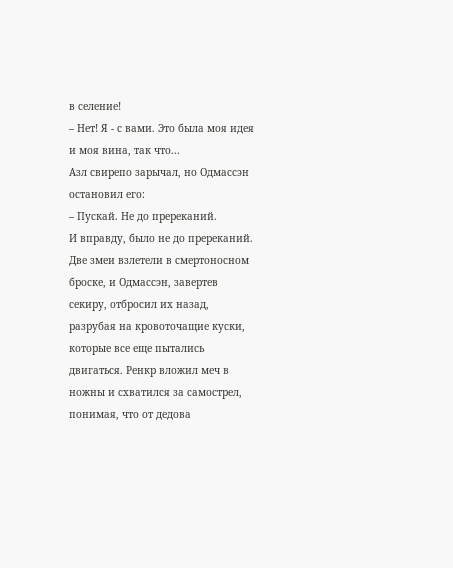в селение!
– Нет! Я - с вами. Это была моя идея и моя вина, так что...
Азл свирепо зарычал, но Одмассэн остановил его:
– Пускай. Не до пререканий.
И вправду, было не до пререканий. Две змеи взлетели в смертоносном броске, и Одмассэн, завертев секиру, отбросил их назад, разрубая на кровоточащие куски, которые все еще пытались двигаться. Ренкр вложил меч в ножны и схватился за самострел, понимая, что от дедова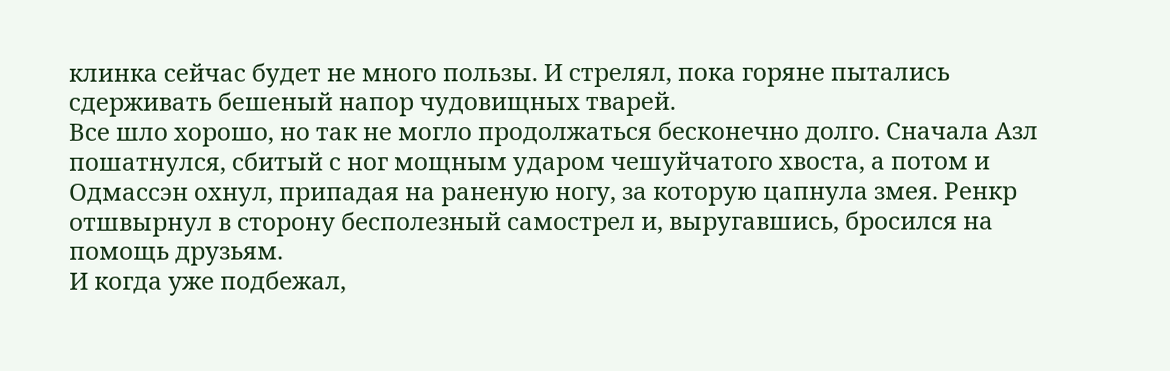клинка сейчас будет не много пользы. И стрелял, пока горяне пытались сдерживать бешеный напор чудовищных тварей.
Все шло хорошо, но так не могло продолжаться бесконечно долго. Сначала Азл пошатнулся, сбитый с ног мощным ударом чешуйчатого хвоста, а потом и Одмассэн охнул, припадая на раненую ногу, за которую цапнула змея. Ренкр отшвырнул в сторону бесполезный самострел и, выругавшись, бросился на помощь друзьям.
И когда уже подбежал,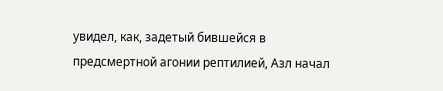увидел, как, задетый бившейся в предсмертной агонии рептилией, Азл начал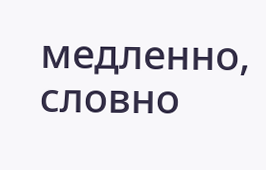медленно, словно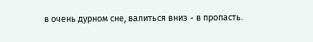в очень дурном сне, валиться вниз - в пропасть.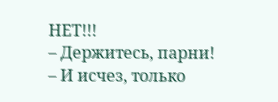НЕТ!!!
– Держитесь, парни!
– И исчез, только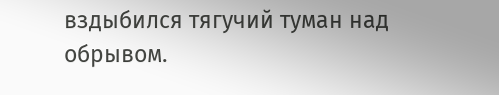вздыбился тягучий туман над обрывом.